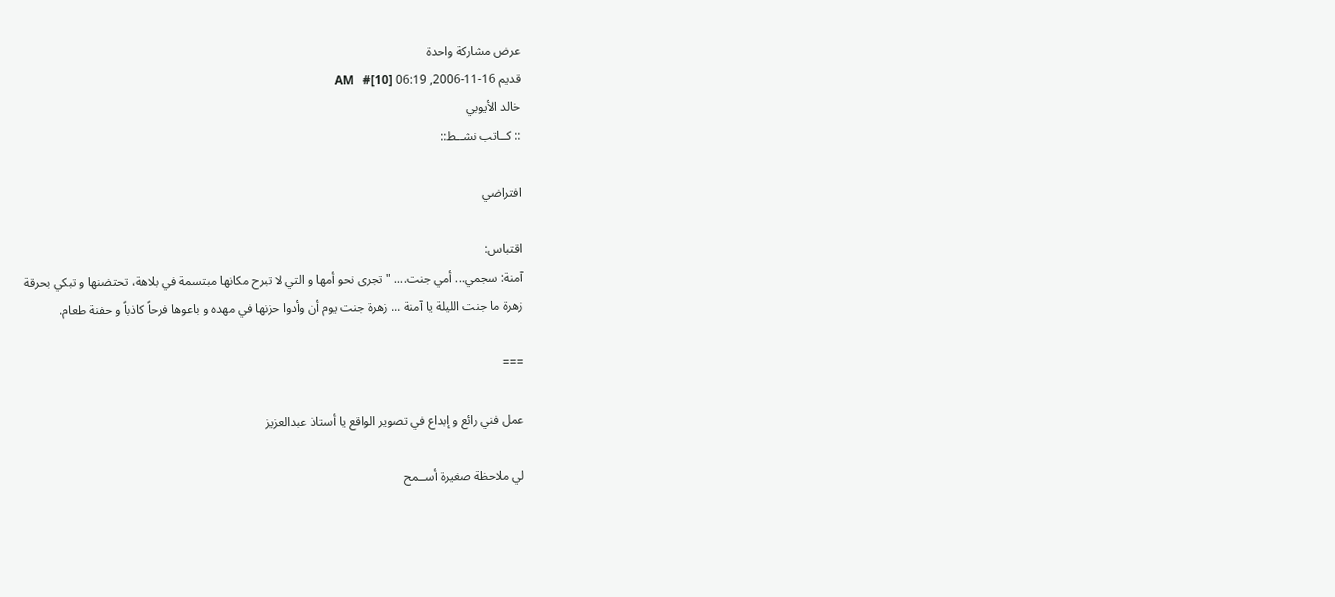عرض مشاركة واحدة
قديم 16-11-2006, 06:19 AM   #[10]
خالد الأيوبي
:: كــاتب نشــط::

افتراضي

اقتباس:
آمنة: سجمي... أمي جنت.... " تجرى نحو أمها و التي لا تبرح مكانها مبتسمة في بلاهة، تحتضنها و تبكي بحرقة
زهرة ما جنت الليلة يا آمنة ... زهرة جنت يوم أن وأدوا حزنها في مهده و باعوها فرحاً كاذباً و حفنة طعام.

===

عمل فني رائع و إبداع في تصوير الواقع يا أستاذ عبدالعزيز

لي ملاحظة صغيرة أســمح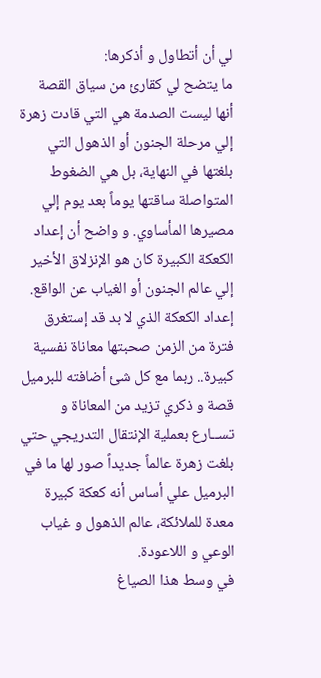لي أن أتطاول و أذكرها:
ما يتضح لي كقارئ من سياق القصة أنها ليست الصدمة هي التي قادت زهرة إلي مرحلة الجنون أو الذهول التي بلغتها في النهاية، بل هي الضغوط المتواصلة ساقتها يوماً بعد يوم إلي مصيرها المأساوي. و واضح أن إعداد الكعكة الكبيرة كان هو الإنزلاق الأخير إلي عالم الجنون أو الغياب عن الواقع.
إعداد الكعكة الذي لا بد قد إستغرق فترة من الزمن صحبتها معاناة نفسية كبيرة.. ربما مع كل شئ أضافته للبرميل قصة و ذكري تزيد من المعاناة و تســارع بعملية الإنتقال التدريجي حتي بلغت زهرة عالماً جديداً صور لها ما في البرميل علي أساس أنه كعكة كبيرة معدة للملائكة، عالم الذهول و غياب الوعي و اللاعودة.
في وسط هذا الصياغ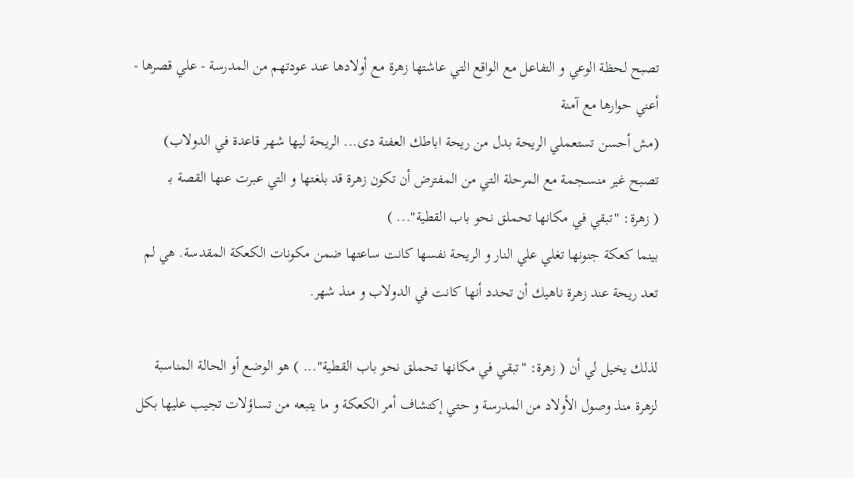تصبح لحظة الوعي و التفاعل مع الواقع التي عاشتها زهرة مع أولادها عند عودتهم من المدرسة - علي قصرها - أعني حوارها مع آمنة
(مش أحسن تستعملي الريحة بدل من ريحة اباطك العفنة دى... الريحة ليها شهر قاعدة في الدولاب)
تصبح غير منســجمة مع المرحلة التي من المفترض أن تكون زهرة قد بلغتها و التي عبرت عنها القصة بـ
( زهرة: "تبقي في مكانها تحملق نحو باب القطية"... )
بينما كعكة جنونها تغلي علي النار و الريحة نفسها كانت ساعتها ضمن مكونات الكعكة المقدسة. هي لم تعد ريحة عند زهرة ناهيك أن تحدد أنها كانت في الدولاب و منذ شهر.

لذلك يخيل لي أن ( زهرة: "تبقي في مكانها تحملق نحو باب القطية"... ) هو الوضع أو الحالة المناسبة لزهرة منذ وصول الأولاد من المدرسة و حتي إكتشاف أمر الكعكة و ما يتبعه من تسـاؤلات تجيب عليها بكل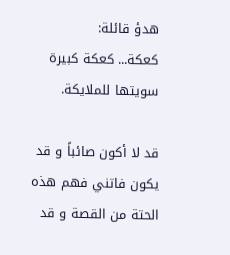هدؤ قائلة:
كعكة... كعكة كبيرة سويتها للملايكة.

قد لا أكون صائباً و قد يكون فاتني فهم هذه الحتة من القصة و قد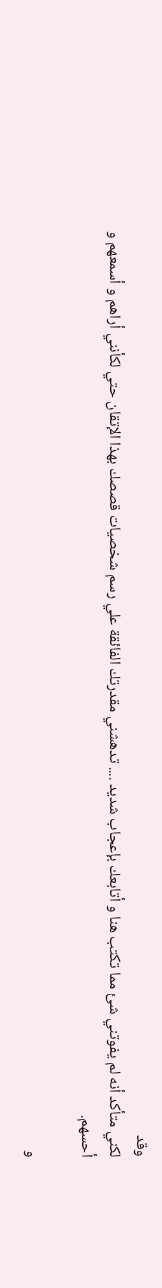وقد
لكني متأكد أنه لم يفوتني شئ مما تكتب هنا و أتابعك بإعجاب شديد .... تدهشني مقدرتك الفائقة علي رسم شخصيات قصصك بهذا الإتقان حتي لكأنني أراهم و أسمعهم و أحسهم.

و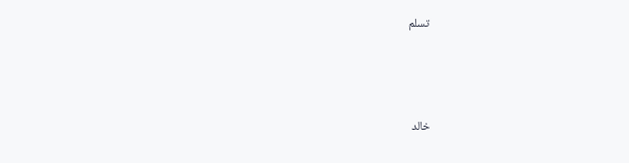تسلم



خالد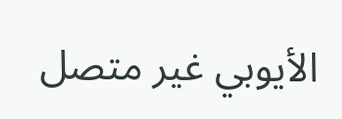الأيوبي غير متصل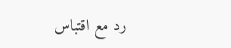رد مع اقتباس